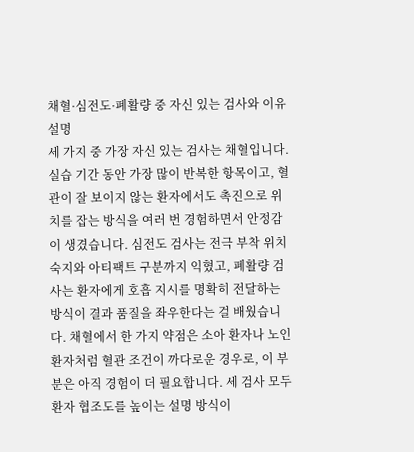채혈·심전도·폐활량 중 자신 있는 검사와 이유 설명
세 가지 중 가장 자신 있는 검사는 채혈입니다. 실습 기간 동안 가장 많이 반복한 항목이고, 혈관이 잘 보이지 않는 환자에서도 촉진으로 위치를 잡는 방식을 여러 번 경험하면서 안정감이 생겼습니다. 심전도 검사는 전극 부착 위치 숙지와 아티팩트 구분까지 익혔고, 폐활량 검사는 환자에게 호흡 지시를 명확히 전달하는 방식이 결과 품질을 좌우한다는 걸 배웠습니다. 채혈에서 한 가지 약점은 소아 환자나 노인 환자처럼 혈관 조건이 까다로운 경우로, 이 부분은 아직 경험이 더 필요합니다. 세 검사 모두 환자 협조도를 높이는 설명 방식이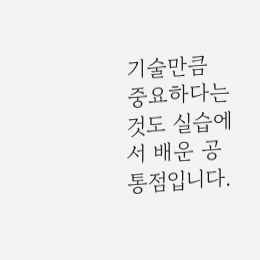기술만큼 중요하다는 것도 실습에서 배운 공통점입니다.